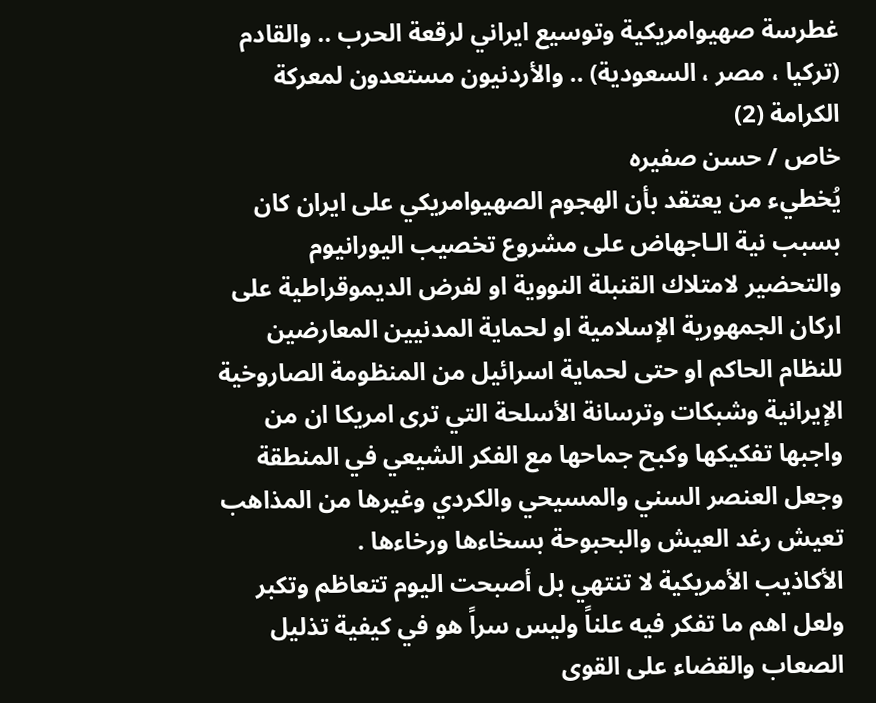غطرسة صهيوامريكية وتوسيع ايراني لرقعة الحرب .. والقادم (تركيا ، مصر ، السعودية) .. والأردنيون مستعدون لمعركة الكرامة (2)
خاص / حسن صفيره
يُخطيء من يعتقد بأن الهجوم الصهيوامريكي على ايران كان بسبب نية الـاجهاض على مشروع تخصيب اليورانيوم والتحضير لامتلاك القنبلة النووية او لفرض الديموقراطية على اركان الجمهورية الإسلامية او لحماية المدنيين المعارضين للنظام الحاكم او حتى لحماية اسرائيل من المنظومة الصاروخية الإيرانية وشبكات وترسانة الأسلحة التي ترى امريكا ان من واجبها تفكيكها وكبح جماحها مع الفكر الشيعي في المنطقة وجعل العنصر السني والمسيحي والكردي وغيرها من المذاهب تعيش رغد العيش والبحبوحة بسخاءها ورخاءها .
الأكاذيب الأمريكية لا تنتهي بل أصبحت اليوم تتعاظم وتكبر ولعل اهم ما تفكر فيه علناً وليس سراً هو في كيفية تذليل الصعاب والقضاء على القوى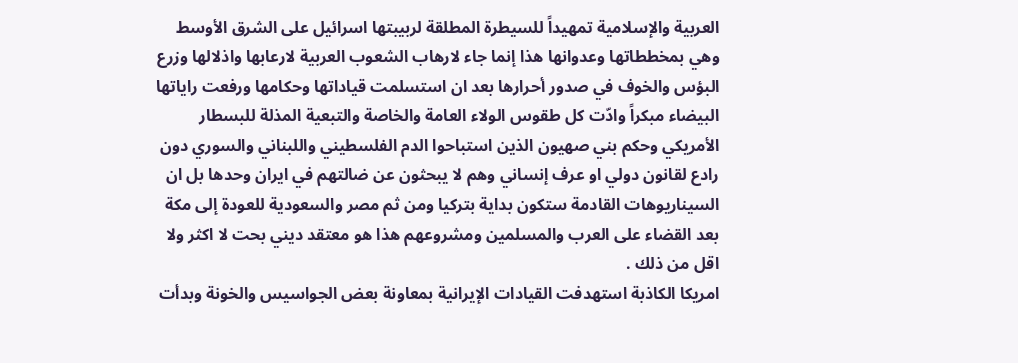العربية والإسلامية تمهيداً للسيطرة المطلقة لربيبتها اسرائيل على الشرق الأوسط وهي بمخططاتها وعدوانها هذا إنما جاء لارهاب الشعوب العربية لارعابها واذلالها وزرع البؤس والخوف في صدور أحرارها بعد ان استسلمت قياداتها وحكامها ورفعت راياتها البيضاء مبكراً وادّت كل طقوس الولاء العامة والخاصة والتبعية المذلة للبسطار الأمريكي وحكم بني صهيون الذين استباحوا الدم الفلسطيني واللبناني والسوري دون رادع لقانون دولي او عرف إنساني وهم لا يبحثون عن ضالتهم في ايران وحدها بل ان السيناريوهات القادمة ستكون بداية بتركيا ومن ثم مصر والسعودية للعودة إلى مكة بعد القضاء على العرب والمسلمين ومشروعهم هذا هو معتقد ديني بحت لا اكثر ولا اقل من ذلك .
امريكا الكاذبة استهدفت القيادات الإيرانية بمعاونة بعض الجواسيس والخونة وبدأت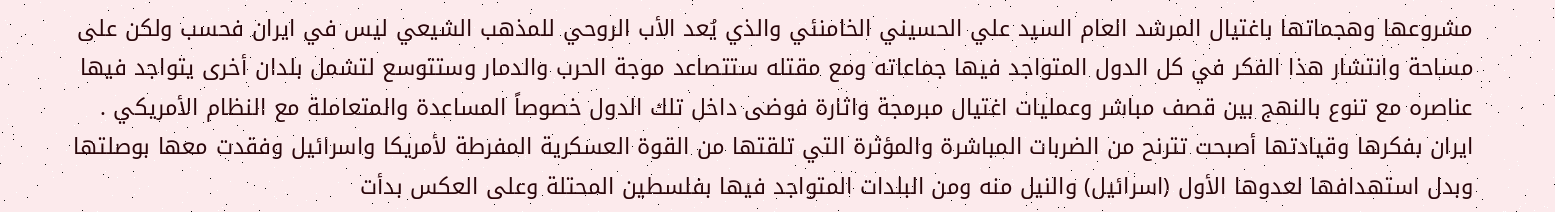مشروعها وهجماتها باغتيال المرشد العام السيد علي الحسيني الخامنئي والذي يُعد الأب الروحي للمذهب الشيعي ليس في ايران فحسب ولكن على مساحة وانتشار هذا الفكر في كل الدول المتواجد فيها جماعاته ومع مقتله ستتصاعد موجة الحرب والدمار وستتوسع لتشمل بلدان أخرى يتواجد فيها عناصره مع تنوع بالنهج بين قصف مباشر وعمليات اغتيال مبرمجة واثارة فوضى داخل تلك الدول خصوصاً المساعدة والمتعاملة مع النظام الأمريكي .
ايران بفكرها وقيادتها أصبحت تترنح من الضربات المباشرة والمؤثرة التي تلقتها من القوة العسكرية المفرطة لأمريكا واسرائيل وفقدت معها بوصلتها وبدل استهدافها لعدوها الأول (اسرائيل) والنيل منه ومن البلدات المتواجد فيها بفلسطين المحتلة وعلى العكس بدأت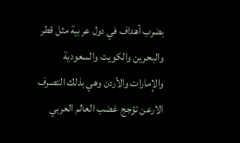بضرب أهداف في دول عربية مثل قطر والبحرين والكويت والسعودية والإمارات والأردن وهي بذلك التصرف الارعن تؤجج غضب العالم العربي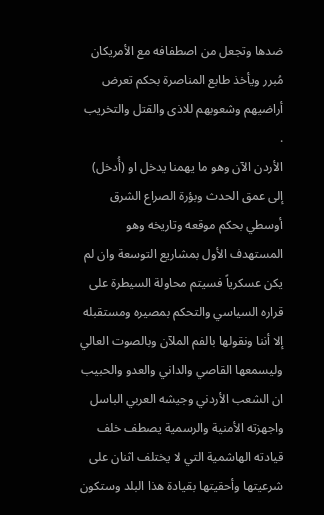ضدها وتجعل من اصطفافه مع الأمريكان مُبرر ويأخذ طابع المناصرة بحكم تعرض أراضيهم وشعوبهم للاذى والقتل والتخريب .
الأردن الآن وهو ما يهمنا يدخل او (أُدخل) إلى عمق الحدث وبؤرة الصراع الشرق أوسطي بحكم موقعه وتاريخه وهو المستهدف الأول بمشاريع التوسعة وان لم يكن عسكرياً فسيتم محاولة السيطرة على قراره السياسي والتحكم بمصيره ومستقبله إلا أننا ونقولها بالفم الملآن وبالصوت العالي وليسمعها القاصي والداني والعدو والحبيب ان الشعب الأردني وجيشه العربي الباسل واجهزته الأمنية والرسمية يصطف خلف قيادته الهاشمية التي لا يختلف اثنان على شرعيتها وأحقيتها بقيادة هذا البلد وستكون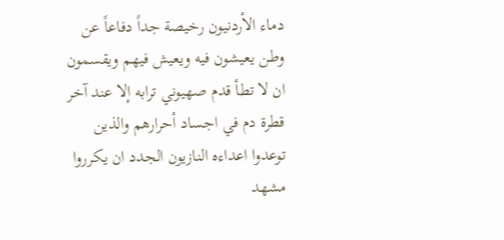دماء الأردنيون رخيصة جداً دفاعاً عن وطن يعيشون فيه ويعيش فيهم ويقسمون ان لا تطأ قدم صهيوني ترابه إلا عند آخر قطرة دم في اجساد أحرارهم والذين توعدوا اعداءه النازيون الجدد ان يكرروا مشهد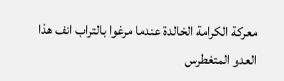معركة الكرامة الخالدة عندما مرغوا بالتراب انف هذا العدو المتغطرس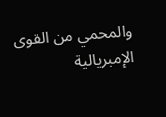والمحمي من القوى الإمبريالية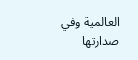العالمية وفي صدارتها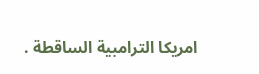امريكا الترامبية الساقطة .